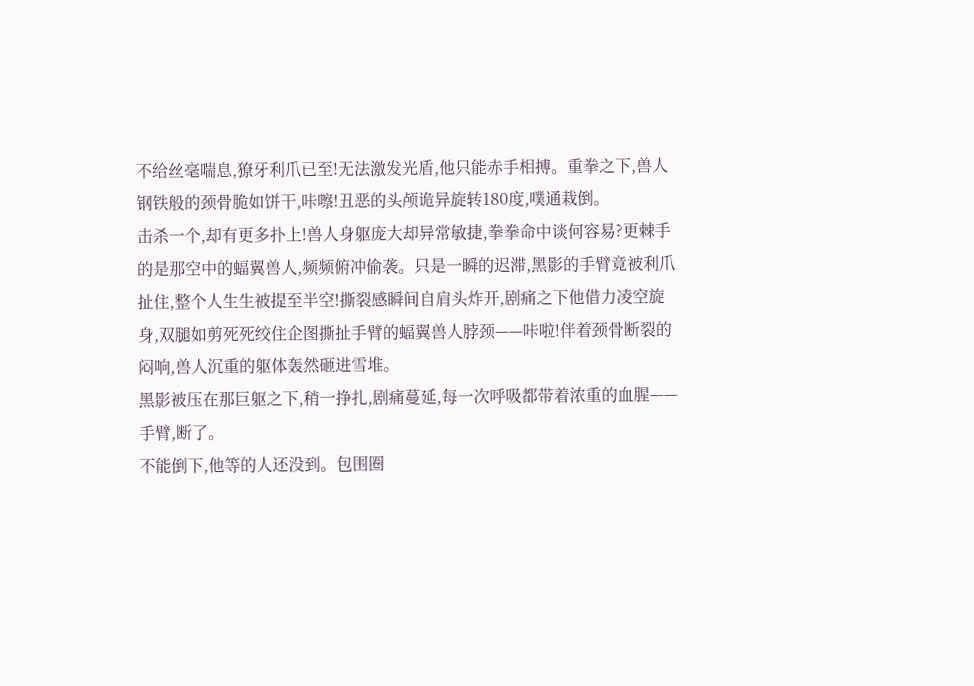不给丝毫喘息,獠牙利爪已至!无法激发光盾,他只能赤手相搏。重拳之下,兽人钢铁般的颈骨脆如饼干,咔嚓!丑恶的头颅诡异旋转180度,噗通栽倒。
击杀一个,却有更多扑上!兽人身躯庞大却异常敏捷,拳拳命中谈何容易?更棘手的是那空中的蝠翼兽人,频频俯冲偷袭。只是一瞬的迟滞,黑影的手臂竟被利爪扯住,整个人生生被提至半空!撕裂感瞬间自肩头炸开,剧痛之下他借力凌空旋身,双腿如剪死死绞住企图撕扯手臂的蝠翼兽人脖颈——咔啦!伴着颈骨断裂的闷响,兽人沉重的躯体轰然砸进雪堆。
黑影被压在那巨躯之下,稍一挣扎,剧痛蔓延,每一次呼吸都带着浓重的血腥——手臂,断了。
不能倒下,他等的人还没到。包围圈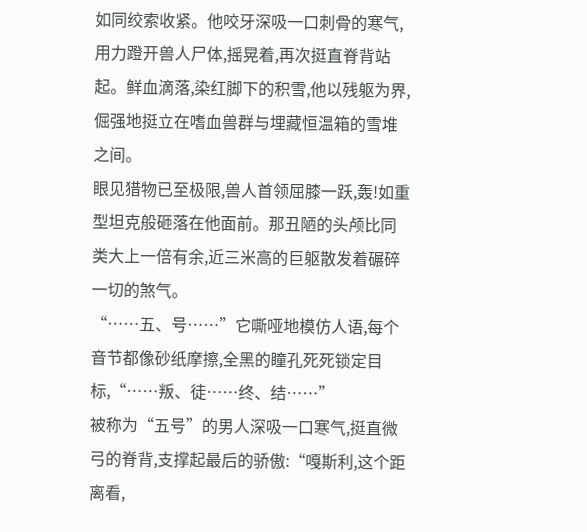如同绞索收紧。他咬牙深吸一口刺骨的寒气,用力蹬开兽人尸体,摇晃着,再次挺直脊背站起。鲜血滴落,染红脚下的积雪,他以残躯为界,倔强地挺立在嗜血兽群与埋藏恒温箱的雪堆之间。
眼见猎物已至极限,兽人首领屈膝一跃,轰!如重型坦克般砸落在他面前。那丑陋的头颅比同类大上一倍有余,近三米高的巨躯散发着碾碎一切的煞气。
“……五、号……”它嘶哑地模仿人语,每个音节都像砂纸摩擦,全黑的瞳孔死死锁定目标,“……叛、徒……终、结……”
被称为“五号”的男人深吸一口寒气,挺直微弓的脊背,支撑起最后的骄傲:“嘎斯利,这个距离看,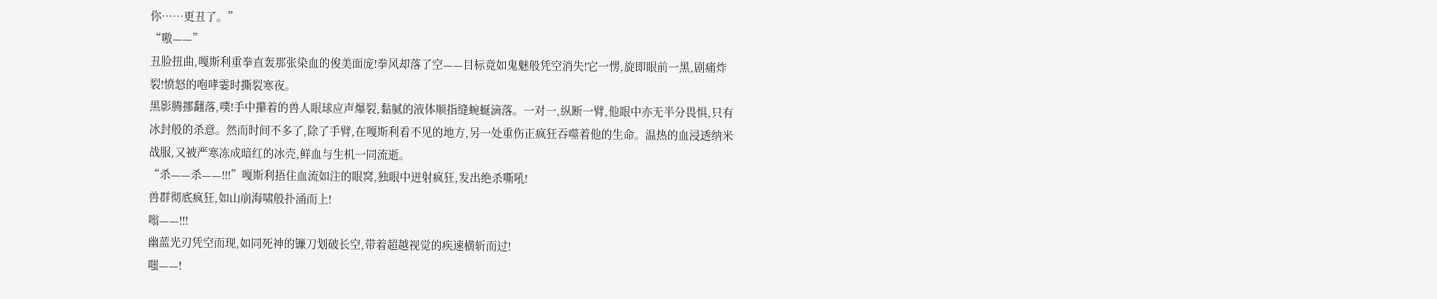你……更丑了。”
“嗷——”
丑脸扭曲,嘎斯利重拳直轰那张染血的俊美面庞!拳风却落了空——目标竟如鬼魅般凭空消失!它一愣,旋即眼前一黑,剧痛炸裂!愤怒的咆哮霎时撕裂寒夜。
黑影腾挪翻落,噗!手中攥着的兽人眼球应声爆裂,黏腻的液体顺指缝蜿蜒滴落。一对一,纵断一臂,他眼中亦无半分畏惧,只有冰封般的杀意。然而时间不多了,除了手臂,在嘎斯利看不见的地方,另一处重伤正疯狂吞噬着他的生命。温热的血浸透纳米战服,又被严寒冻成暗红的冰壳,鲜血与生机一同流逝。
“杀——杀——!!!”嘎斯利捂住血流如注的眼窝,独眼中迸射疯狂,发出绝杀嘶吼!
兽群彻底疯狂,如山崩海啸般扑涌而上!
嗡——!!!
幽蓝光刃凭空而现,如同死神的镰刀划破长空,带着超越视觉的疾速横斩而过!
嗤——!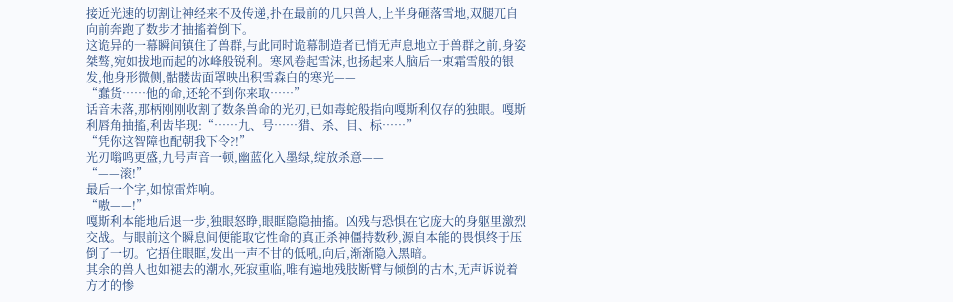接近光速的切割让神经来不及传递,扑在最前的几只兽人,上半身砸落雪地,双腿兀自向前奔跑了数步才抽搐着倒下。
这诡异的一幕瞬间镇住了兽群,与此同时诡幕制造者已悄无声息地立于兽群之前,身姿桀骜,宛如拔地而起的冰峰般锐利。寒风卷起雪沫,也扬起来人脑后一束霜雪般的银发,他身形微侧,骷髅齿面罩映出积雪森白的寒光——
“蠢货……他的命,还轮不到你来取……”
话音未落,那柄刚刚收割了数条兽命的光刃,已如毒蛇般指向嘎斯利仅存的独眼。嘎斯利唇角抽搐,利齿毕现:“……九、号……猎、杀、目、标……”
“凭你这智障也配朝我下令?!”
光刃嗡鸣更盛,九号声音一顿,幽蓝化入墨绿,绽放杀意——
“——滚!”
最后一个字,如惊雷炸响。
“嗷——!”
嘎斯利本能地后退一步,独眼怒睁,眼眶隐隐抽搐。凶残与恐惧在它庞大的身躯里激烈交战。与眼前这个瞬息间便能取它性命的真正杀神僵持数秒,源自本能的畏惧终于压倒了一切。它捂住眼眶,发出一声不甘的低吼,向后,渐渐隐入黑暗。
其余的兽人也如褪去的潮水,死寂重临,唯有遍地残肢断臂与倾倒的古木,无声诉说着方才的惨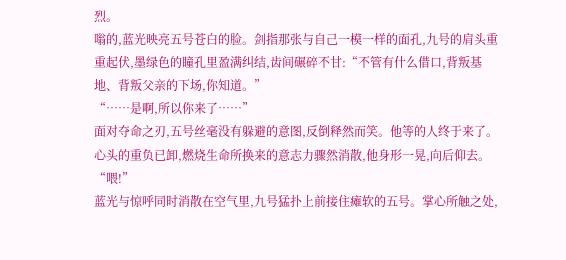烈。
嗡的,蓝光映亮五号苍白的脸。剑指那张与自己一模一样的面孔,九号的肩头重重起伏,墨绿色的瞳孔里盈满纠结,齿间碾碎不甘:“不管有什么借口,背叛基地、背叛父亲的下场,你知道。”
“……是啊,所以你来了……”
面对夺命之刃,五号丝毫没有躲避的意图,反倒释然而笑。他等的人终于来了。心头的重负已卸,燃烧生命所换来的意志力骤然消散,他身形一晃,向后仰去。
“喂!”
蓝光与惊呼同时消散在空气里,九号猛扑上前接住瘫软的五号。掌心所触之处,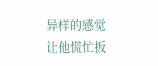异样的感觉让他慌忙扳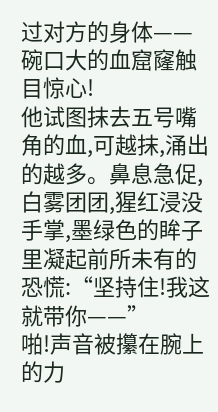过对方的身体——碗口大的血窟窿触目惊心!
他试图抹去五号嘴角的血,可越抹,涌出的越多。鼻息急促,白雾团团,猩红浸没手掌,墨绿色的眸子里凝起前所未有的恐慌:“坚持住!我这就带你——”
啪!声音被攥在腕上的力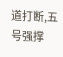道打断,五号强撑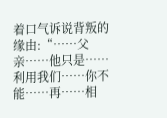着口气诉说背叛的缘由:“……父亲……他只是……利用我们……你不能……再……相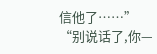信他了……”
“别说话了,你—